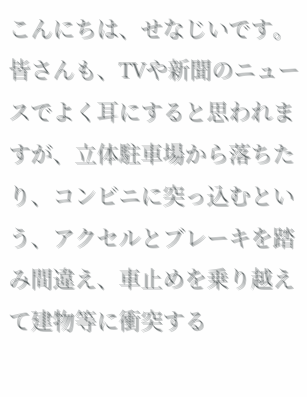こんにちは、せなじいです。
皆さんも、TVや新聞のニュースでよく耳にすると思われますが、立体駐車場から落ちたり、コンビニに突っ込むという、アクセルとブレーキを踏み間違え、車止めを乗り越えて建物等に衝突する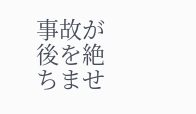事故が後を絶ちませ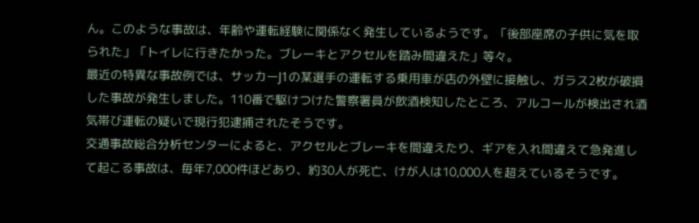ん。このような事故は、年齢や運転経験に関係なく発生しているようです。「後部座席の子供に気を取られた」「トイレに行きたかった。ブレーキとアクセルを踏み間違えた」等々。
最近の特異な事故例では、サッカーJ1の某選手の運転する乗用車が店の外壁に接触し、ガラス2枚が破損した事故が発生しました。110番で駆けつけた警察署員が飲酒検知したところ、アルコールが検出され酒気帯び運転の疑いで現行犯逮捕されたそうです。
交通事故総合分析センターによると、アクセルとブレーキを間違えたり、ギアを入れ間違えて急発進して起こる事故は、毎年7,000件ほどあり、約30人が死亡、けが人は10,000人を超えているそうです。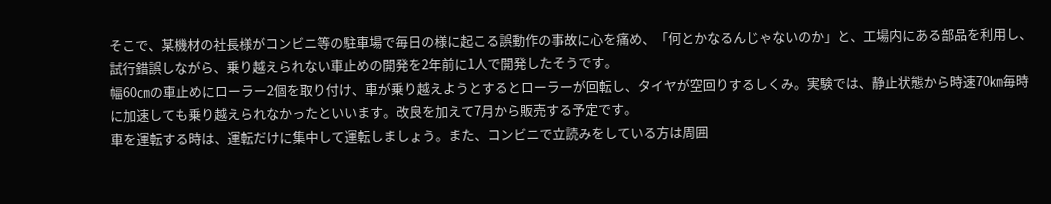そこで、某機材の社長様がコンビニ等の駐車場で毎日の様に起こる誤動作の事故に心を痛め、「何とかなるんじゃないのか」と、工場内にある部品を利用し、試行錯誤しながら、乗り越えられない車止めの開発を2年前に1人で開発したそうです。
幅60㎝の車止めにローラー2個を取り付け、車が乗り越えようとするとローラーが回転し、タイヤが空回りするしくみ。実験では、静止状態から時速70㎞毎時に加速しても乗り越えられなかったといいます。改良を加えて7月から販売する予定です。
車を運転する時は、運転だけに集中して運転しましょう。また、コンビニで立読みをしている方は周囲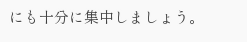にも十分に集中しましょう。